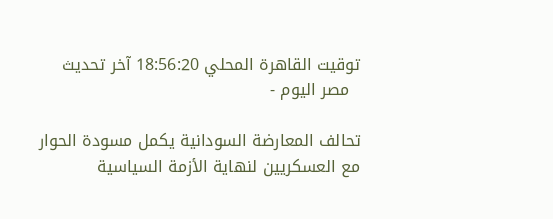توقيت القاهرة المحلي 18:56:20 آخر تحديث
  مصر اليوم -

تحالف المعارضة السودانية يكمل مسودة الحوار مع العسكريين لنهاية الأزمة السياسية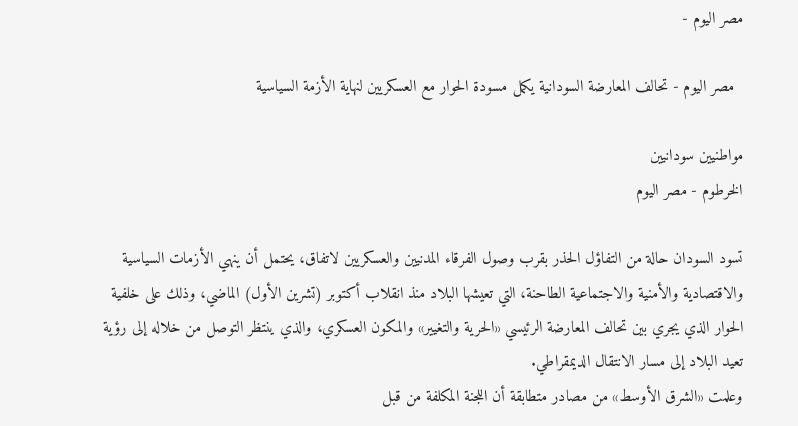مصر اليوم -

  مصر اليوم - تحالف المعارضة السودانية يكمل مسودة الحوار مع العسكريين لنهاية الأزمة السياسية

مواطنيين سودانيين
الخرطوم - مصر اليوم

تسود السودان حالة من التفاؤل الحذر بقرب وصول الفرقاء المدنيين والعسكريين لاتفاق، يحتمل أن ينهي الأزمات السياسية والاقتصادية والأمنية والاجتماعية الطاحنة، التي تعيشها البلاد منذ انقلاب أكتوبر (تشرين الأول) الماضي، وذلك على خلفية الحوار الذي يجري بين تحالف المعارضة الرئيسي «الحرية والتغيير» والمكون العسكري، والذي ينتظر التوصل من خلاله إلى رؤية تعيد البلاد إلى مسار الانتقال الديمقراطي.
وعلمت «الشرق الأوسط» من مصادر متطابقة أن اللجنة المكلفة من قبل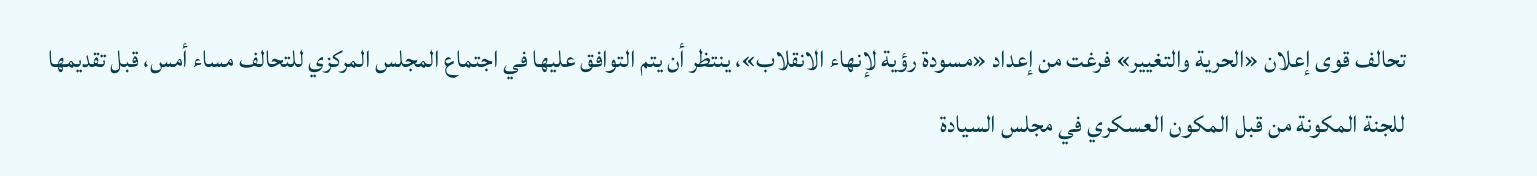تحالف قوى إعلان «الحرية والتغيير» فرغت من إعداد «مسودة رؤية لإنهاء الانقلاب»، ينتظر أن يتم التوافق عليها في اجتماع المجلس المركزي للتحالف مساء أمس، قبل تقديمها للجنة المكونة من قبل المكون العسكري في مجلس السيادة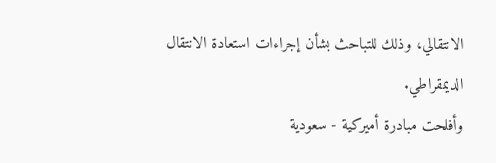الانتقالي، وذلك للتباحث بشأن إجراءات استعادة الانتقال الديمقراطي.
وأفلحت مبادرة أميركية - سعودية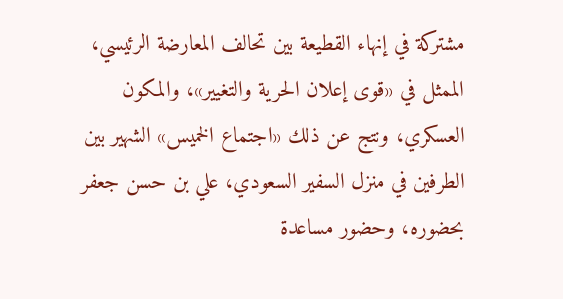مشتركة في إنهاء القطيعة بين تحالف المعارضة الرئيسي، الممثل في «قوى إعلان الحرية والتغيير»، والمكون العسكري، ونتج عن ذلك «اجتماع الخميس» الشهير بين الطرفين في منزل السفير السعودي، علي بن حسن جعفر بحضوره، وحضور مساعدة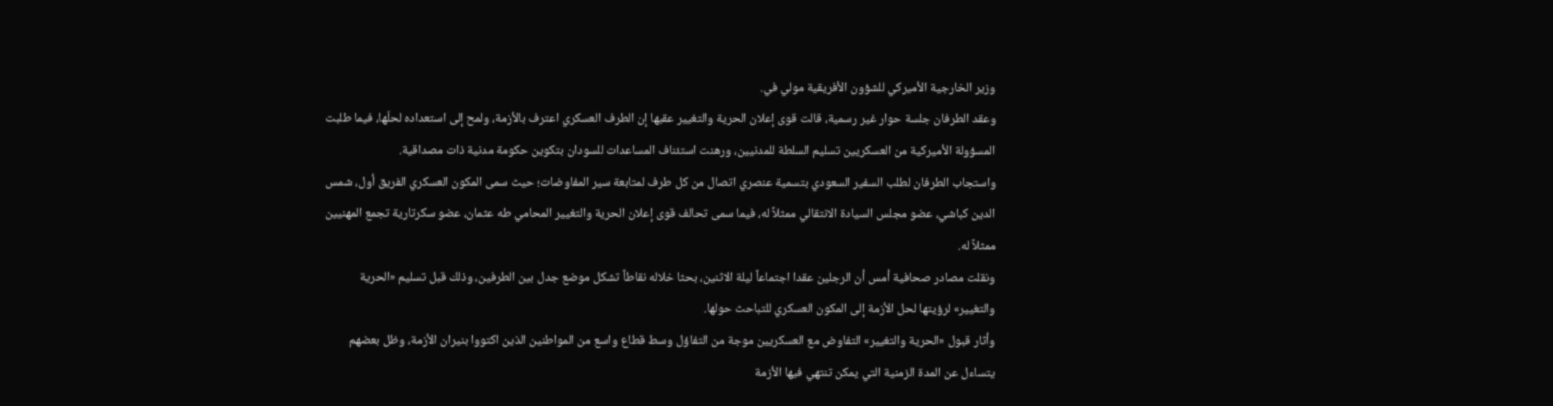وزير الخارجية الأميركي للشؤون الأفريقية مولي في.
وعقد الطرفان جلسة حوار غير رسمية، قالت قوى إعلان الحرية والتغيير عقبها إن الطرف العسكري اعترف بالأزمة، ولمح إلى استعداده لحلّها، فيما طلبت المسؤولة الأميركية من العسكريين تسليم السلطة للمدنيين، ورهنت استئناف المساعدات للسودان بتكوين حكومة مدنية ذات مصداقية.
واستجاب الطرفان لطلب السفير السعودي بتسمية عنصري اتصال من كل طرف لمتابعة سير المفاوضات؛ حيث سمى المكون العسكري الفريق أول، شمس الدين كباشي، عضو مجلس السيادة الانتقالي ممثلاً له، فيما سمى تحالف قوى إعلان الحرية والتغيير المحامي طه عثمان، عضو سكرتارية تجمع المهنيين ممثلاً له.
ونقلت مصادر صحافية أمس أن الرجلين عقدا اجتماعاً ليلة الاثنين، بحثا خلاله نقاطاً تشكل موضع جدل بين الطرفين، وذلك قبل تسليم «الحرية والتغيير» لرؤيتها لحل الأزمة إلى المكون العسكري للتباحث حولها.
وأثار قبول «الحرية والتغيير» التفاوض مع العسكريين موجة من التفاؤل وسط قطاع واسع من المواطنين الذين اكتووا بنيران الأزمة، وظل بعضهم يتساءل عن المدة الزمنية التي يمكن تنتهي فيها الأزمة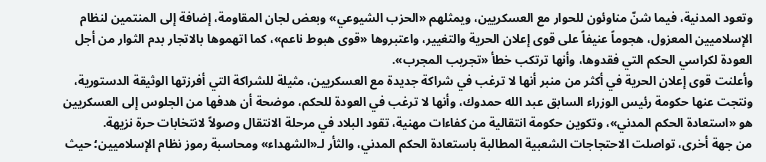وتعود المدنية، فيما شنّ مناوئون للحوار مع العسكريين، ويمثلهم «الحزب الشيوعي» وبعض لجان المقاومة، إضافة إلى المنتمين لنظام الإسلاميين المعزول، هجوماً عنيفاً على قوى إعلان الحرية والتغيير، واعتبروها «قوى هبوط ناعم»، كما اتهموها بالاتجار بدم الثوار من أجل العودة لكراسي الحكم التي فقدوها، وأنها ترتكب خطأ «تجريب المجرب».
وأعلنت قوى إعلان الحرية في أكثر من منبر أنها لا ترغب في شراكة جديدة مع العسكريين، مثيلة للشراكة التي أفرزتها الوثيقة الدستورية، ونتجت عنها حكومة رئيس الوزراء السابق عبد الله حمدوك، وأنها لا ترغب في العودة للحكم، موضحة أن هدفها من الجلوس إلى العسكريين هو «استعادة الحكم المدني»، وتكوين حكومة انتقالية من كفاءات مهنية، تقود البلاد في مرحلة الانتقال وصولاً لانتخابات حرة نزيهة.
من جهة أخرى، تواصلت الاحتجاجات الشعبية المطالبة باستعادة الحكم المدني، والثأر لـ«الشهداء» ومحاسبة رموز نظام الإسلاميين؛ حيث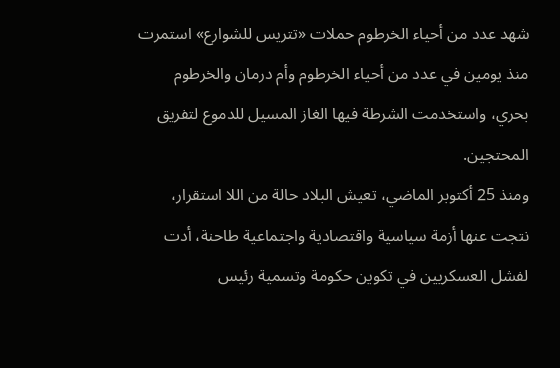شهد عدد من أحياء الخرطوم حملات «تتريس للشوارع» استمرت منذ يومين في عدد من أحياء الخرطوم وأم درمان والخرطوم بحري، واستخدمت الشرطة فيها الغاز المسيل للدموع لتفريق المحتجين.
ومنذ 25 أكتوبر الماضي، تعيش البلاد حالة من اللا استقرار، نتجت عنها أزمة سياسية واقتصادية واجتماعية طاحنة، أدت لفشل العسكريين في تكوين حكومة وتسمية رئيس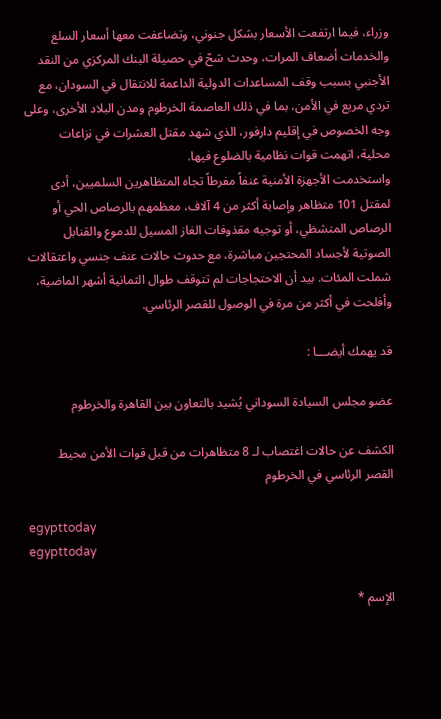وزراء، فيما ارتفعت الأسعار بشكل جنوني، وتضاعفت معها أسعار السلع والخدمات أضعاف المرات، وحدث شحّ في حصيلة البنك المركزي من النقد الأجنبي بسبب وقف المساعدات الدولية الداعمة للانتقال في السودان، مع تردي مريع في الأمن، بما في ذلك العاصمة الخرطوم ومدن البلاد الأخرى، وعلى وجه الخصوص في إقليم دارفور، الذي شهد مقتل العشرات في نزاعات محلية، اتهمت قوات نظامية بالضلوع فيها.
واستخدمت الأجهزة الأمنية عنفاً مفرطاً تجاه المتظاهرين السلميين، أدى لمقتل 101 متظاهر وإصابة أكثر من 4 آلاف، معظمهم بالرصاص الحي أو الرصاص المتشظي، أو توجيه مقذوفات الغاز المسيل للدموع والقنابل الصوتية لأجساد المحتجين مباشرة، مع حدوث حالات عنف جنسي واعتقالات شملت المئات. بيد أن الاحتجاجات لم تتوقف طوال الثمانية أشهر الماضية، وأفلحت في أكثر من مرة في الوصول للقصر الرئاسي.

قد يهمك أيضـــا :

عضو مجلس السيادة السوداني يُشيد بالتعاون بين القاهرة والخرطوم

الكشف عن حالات اغتصاب لـ 8 متظاهرات من قبل قوات الأمن محيط القصر الرئاسي في الخرطوم

egypttoday
egypttoday

الإسم *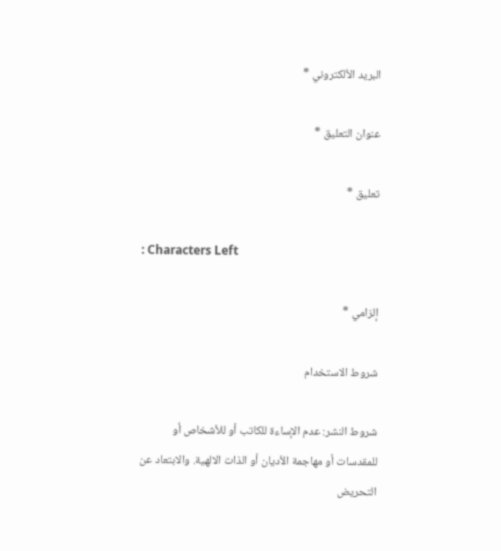البريد الألكتروني *

عنوان التعليق *

تعليق *

: Characters Left

إلزامي *

شروط الاستخدام

شروط النشر: عدم الإساءة للكاتب أو للأشخاص أو للمقدسات أو مهاجمة الأديان أو الذات الالهية. والابتعاد عن التحريض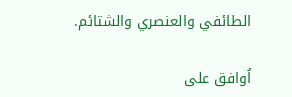الطائفي والعنصري والشتائم.

اُوافق على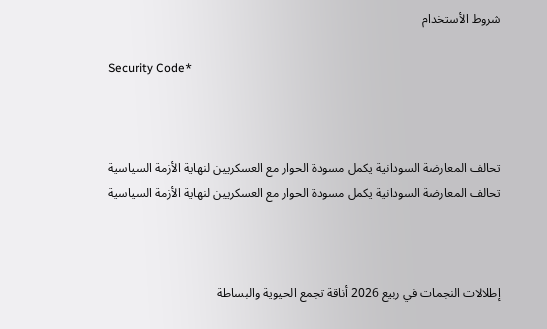شروط الأستخدام

Security Code*



تحالف المعارضة السودانية يكمل مسودة الحوار مع العسكريين لنهاية الأزمة السياسية تحالف المعارضة السودانية يكمل مسودة الحوار مع العسكريين لنهاية الأزمة السياسية



إطلالات النجمات في ربيع 2026 أناقة تجمع الحيوية والبساطة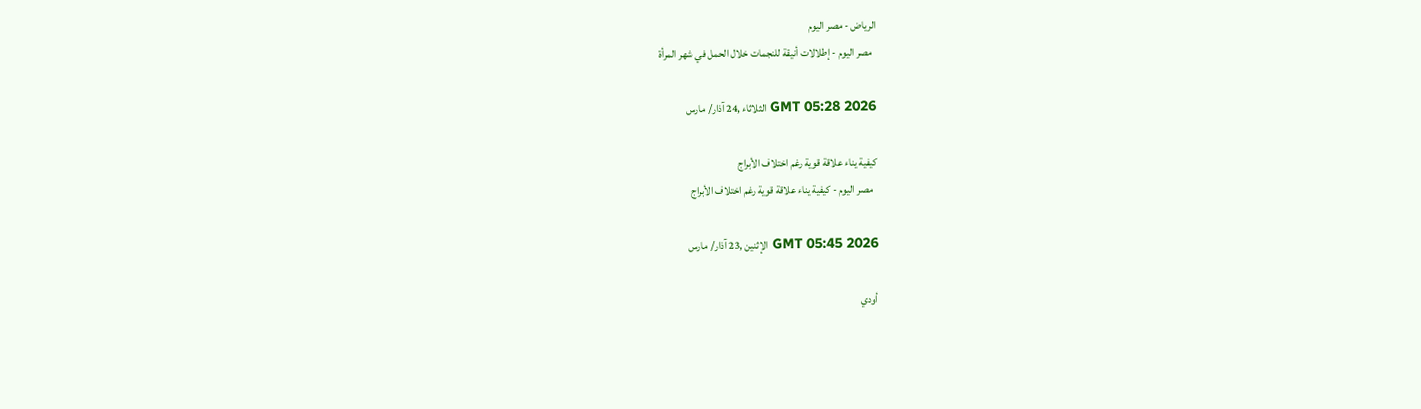الرياض - مصر اليوم
  مصر اليوم - إطلالات أنيقة للنجمات خلال الحمل في شهر المرأة

GMT 05:28 2026 الثلاثاء ,24 آذار/ مارس

كيفية يناء علاقة قوية رغم اختلاف الأبراج
  مصر اليوم - كيفية يناء علاقة قوية رغم اختلاف الأبراج

GMT 05:45 2026 الإثنين ,23 آذار/ مارس

أودي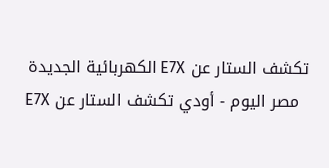تكشف الستار عن E7X الكهربائية الجديدة
  مصر اليوم - أودي تكشف الستار عن E7X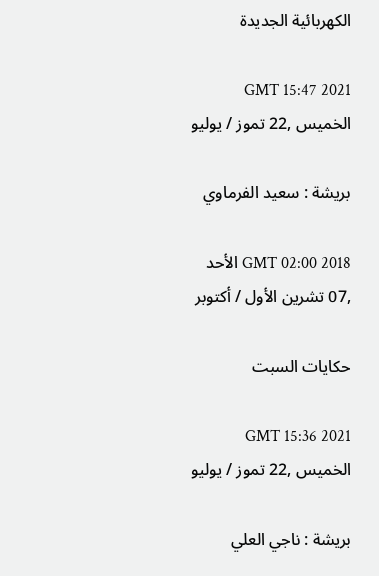الكهربائية الجديدة

GMT 15:47 2021 الخميس ,22 تموز / يوليو

بريشة : سعيد الفرماوي

GMT 02:00 2018 الأحد ,07 تشرين الأول / أكتوبر

حكايات السبت

GMT 15:36 2021 الخميس ,22 تموز / يوليو

بريشة : ناجي العلي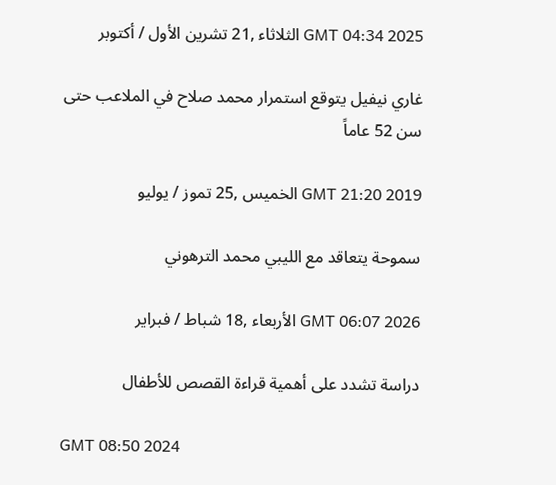GMT 04:34 2025 الثلاثاء ,21 تشرين الأول / أكتوبر

غاري نيفيل يتوقع استمرار محمد صلاح في الملاعب حتى سن 52 عاماً

GMT 21:20 2019 الخميس ,25 تموز / يوليو

سموحة يتعاقد مع الليبي محمد الترهوني

GMT 06:07 2026 الأربعاء ,18 شباط / فبراير

دراسة تشدد على أهمية قراءة القصص للأطفال

GMT 08:50 2024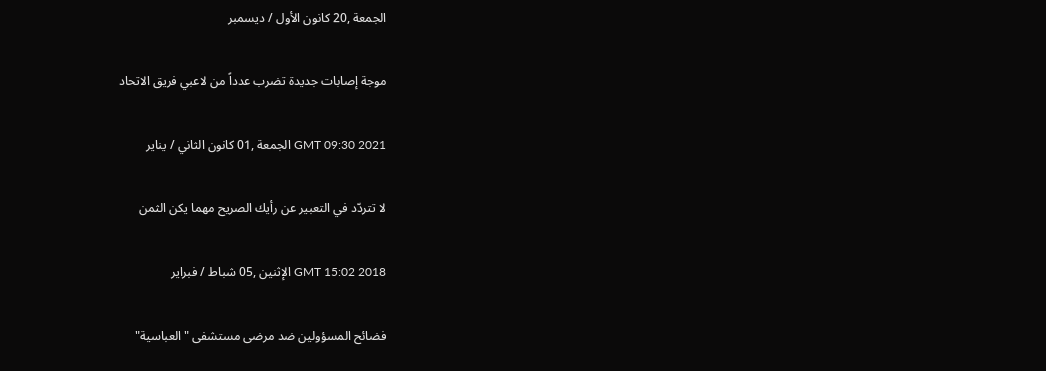الجمعة ,20 كانون الأول / ديسمبر

موجة إصابات جديدة تضرب عدداً من لاعبي فريق الاتحاد

GMT 09:30 2021 الجمعة ,01 كانون الثاني / يناير

لا تتردّد في التعبير عن رأيك الصريح مهما يكن الثمن

GMT 15:02 2018 الإثنين ,05 شباط / فبراير

فضائح المسؤولين ضد مرضى مستشفى "العباسية"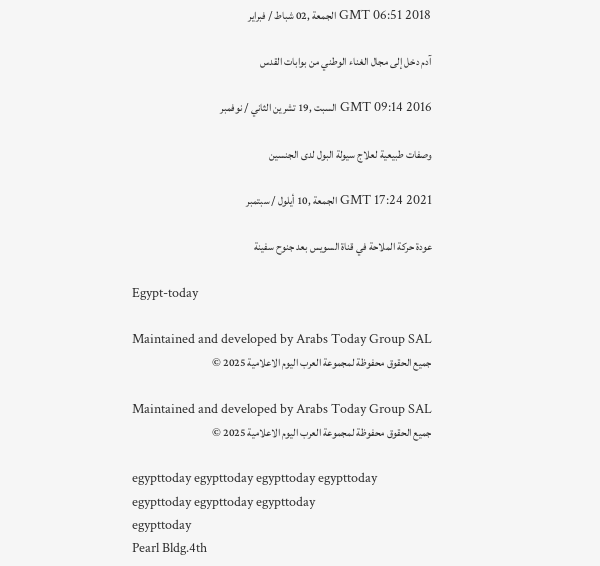GMT 06:51 2018 الجمعة ,02 شباط / فبراير

آدم دخل إلى مجال الغناء الوطني من بوابات القدس

GMT 09:14 2016 السبت ,19 تشرين الثاني / نوفمبر

وصفات طبيعية لعلاج سيولة البول لدى الجنسين

GMT 17:24 2021 الجمعة ,10 أيلول / سبتمبر

عودة حركة الملاحة في قناة السويس بعد جنوح سفينة

Egypt-today

Maintained and developed by Arabs Today Group SAL
جميع الحقوق محفوظة لمجموعة العرب اليوم الاعلامية 2025 ©

Maintained and developed by Arabs Today Group SAL
جميع الحقوق محفوظة لمجموعة العرب اليوم الاعلامية 2025 ©

egypttoday egypttoday egypttoday egypttoday
egypttoday egypttoday egypttoday
egypttoday
Pearl Bldg.4th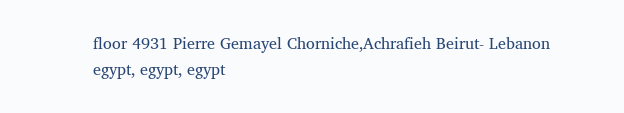floor 4931 Pierre Gemayel Chorniche,Achrafieh Beirut- Lebanon
egypt, egypt, egypt